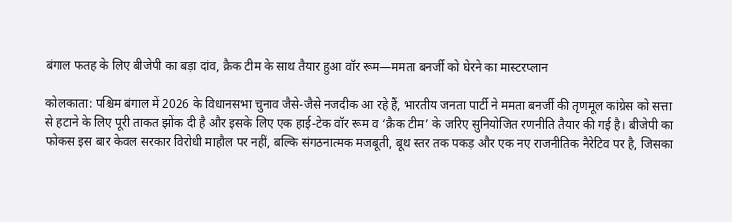बंगाल फतह के लिए बीजेपी का बड़ा दांव, क्रैक टीम के साथ तैयार हुआ वॉर रूम—ममता बनर्जी को घेरने का मास्टरप्लान

कोलकाता: पश्चिम बंगाल में 2026 के विधानसभा चुनाव जैसे-जैसे नजदीक आ रहे हैं, भारतीय जनता पार्टी ने ममता बनर्जी की तृणमूल कांग्रेस को सत्ता से हटाने के लिए पूरी ताकत झोंक दी है और इसके लिए एक हाई-टेक वॉर रूम व ‘क्रैक टीम’ के जरिए सुनियोजित रणनीति तैयार की गई है। बीजेपी का फोकस इस बार केवल सरकार विरोधी माहौल पर नहीं, बल्कि संगठनात्मक मजबूती, बूथ स्तर तक पकड़ और एक नए राजनीतिक नैरेटिव पर है, जिसका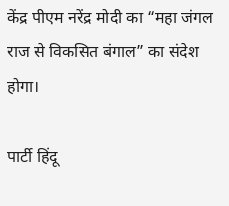केंद्र पीएम नरेंद्र मोदी का “महा जंगल राज से विकसित बंगाल” का संदेश होगा।

पार्टी हिंदू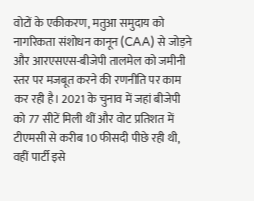वोटों के एकीकरण, मतुआ समुदाय को नागरिकता संशोधन कानून (CAA) से जोड़ने और आरएसएस-बीजेपी तालमेल को जमीनी स्तर पर मजबूत करने की रणनीति पर काम कर रही है। 2021 के चुनाव में जहां बीजेपी को 77 सीटें मिली थीं और वोट प्रतिशत में टीएमसी से करीब 10 फीसदी पीछे रही थी, वहीं पार्टी इसे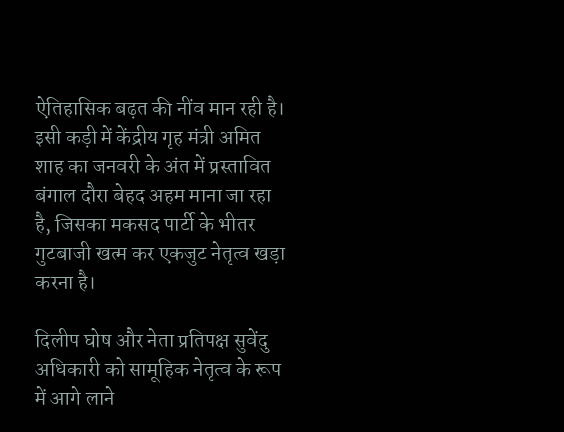ऐतिहासिक बढ़त की नींव मान रही है। इसी कड़ी में केंद्रीय गृह मंत्री अमित शाह का जनवरी के अंत में प्रस्तावित बंगाल दौरा बेहद अहम माना जा रहा है, जिसका मकसद पार्टी के भीतर गुटबाजी खत्म कर एकजुट नेतृत्व खड़ा करना है।

दिलीप घोष और नेता प्रतिपक्ष सुवेंदु अधिकारी को सामूहिक नेतृत्व के रूप में आगे लाने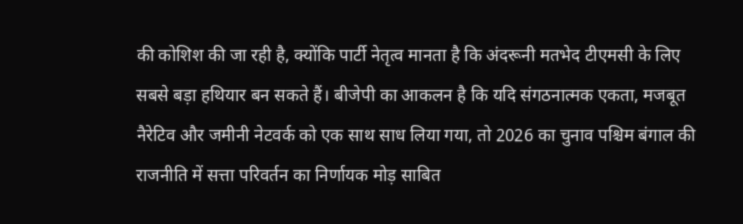की कोशिश की जा रही है, क्योंकि पार्टी नेतृत्व मानता है कि अंदरूनी मतभेद टीएमसी के लिए सबसे बड़ा हथियार बन सकते हैं। बीजेपी का आकलन है कि यदि संगठनात्मक एकता, मजबूत नैरेटिव और जमीनी नेटवर्क को एक साथ साध लिया गया, तो 2026 का चुनाव पश्चिम बंगाल की राजनीति में सत्ता परिवर्तन का निर्णायक मोड़ साबित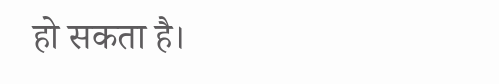हो सकता है।